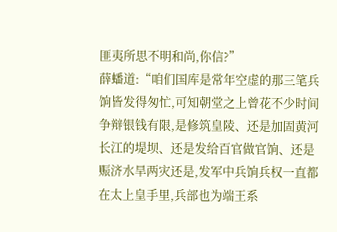匪夷所思不明和尚,你信?”
薛蟠道:“咱们国库是常年空虚的那三笔兵饷皆发得匆忙,可知朝堂之上曾花不少时间争辩银钱有限,是修筑皇陵、还是加固黄河长江的堤坝、还是发给百官做官饷、还是赈济水旱两灾还是,发军中兵饷兵权一直都在太上皇手里,兵部也为端王系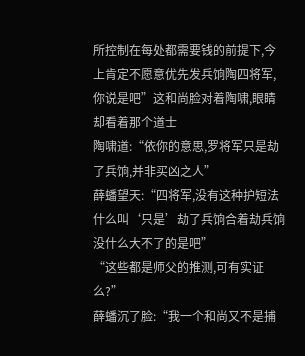所控制在每处都需要钱的前提下,今上肯定不愿意优先发兵饷陶四将军,你说是吧”这和尚脸对着陶啸,眼睛却看着那个道士
陶啸道:“依你的意思,罗将军只是劫了兵饷,并非买凶之人”
薛蟠望天:“四将军,没有这种护短法什么叫‘只是’劫了兵饷合着劫兵饷没什么大不了的是吧”
“这些都是师父的推测,可有实证么?”
薛蟠沉了脸:“我一个和尚又不是捕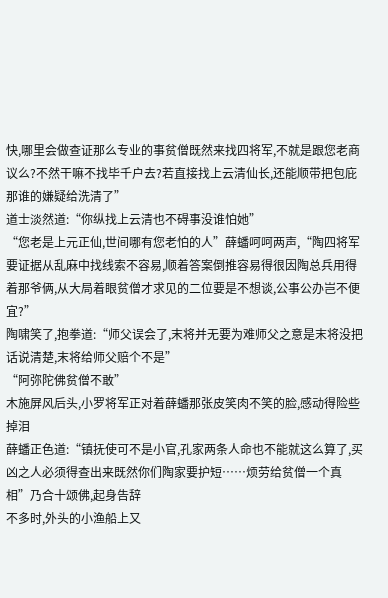快,哪里会做查证那么专业的事贫僧既然来找四将军,不就是跟您老商议么?不然干嘛不找毕千户去?若直接找上云清仙长,还能顺带把包庇那谁的嫌疑给洗清了”
道士淡然道:“你纵找上云清也不碍事没谁怕她”
“您老是上元正仙,世间哪有您老怕的人”薛蟠呵呵两声,“陶四将军要证据从乱麻中找线索不容易,顺着答案倒推容易得很因陶总兵用得着那爷俩,从大局着眼贫僧才求见的二位要是不想谈,公事公办岂不便宜?”
陶啸笑了,抱拳道:“师父误会了,末将并无要为难师父之意是末将没把话说清楚,末将给师父赔个不是”
“阿弥陀佛贫僧不敢”
木施屏风后头,小罗将军正对着薛蟠那张皮笑肉不笑的脸,感动得险些掉泪
薛蟠正色道:“镇抚使可不是小官,孔家两条人命也不能就这么算了,买凶之人必须得查出来既然你们陶家要护短……烦劳给贫僧一个真相”乃合十颂佛,起身告辞
不多时,外头的小渔船上又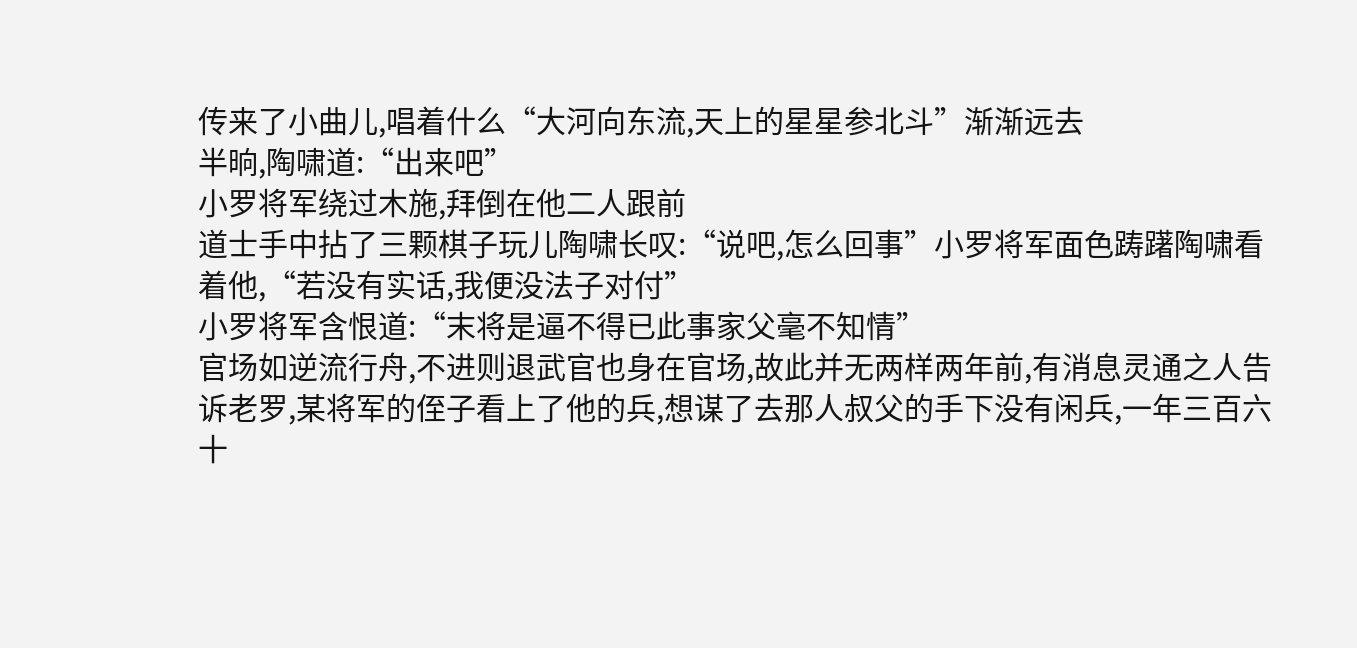传来了小曲儿,唱着什么“大河向东流,天上的星星参北斗”渐渐远去
半晌,陶啸道:“出来吧”
小罗将军绕过木施,拜倒在他二人跟前
道士手中拈了三颗棋子玩儿陶啸长叹:“说吧,怎么回事”小罗将军面色踌躇陶啸看着他,“若没有实话,我便没法子对付”
小罗将军含恨道:“末将是逼不得已此事家父毫不知情”
官场如逆流行舟,不进则退武官也身在官场,故此并无两样两年前,有消息灵通之人告诉老罗,某将军的侄子看上了他的兵,想谋了去那人叔父的手下没有闲兵,一年三百六十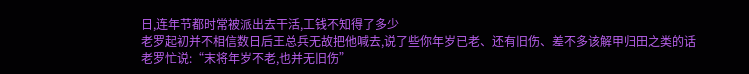日,连年节都时常被派出去干活,工钱不知得了多少
老罗起初并不相信数日后王总兵无故把他喊去,说了些你年岁已老、还有旧伤、差不多该解甲归田之类的话
老罗忙说:“末将年岁不老,也并无旧伤”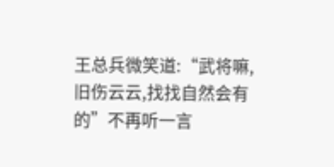王总兵微笑道:“武将嘛,旧伤云云,找找自然会有的”不再听一言